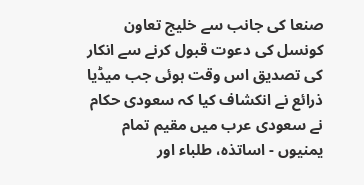صنعا کی جانب سے خلیج تعاون کونسل کی دعوت قبول کرنے سے انکار کی تصدیق اس وقت ہوئی جب میڈیا ذرائع نے انکشاف کیا کہ سعودی حکام نے سعودی عرب میں مقیم تمام یمنیوں - اساتذہ، طلباء اور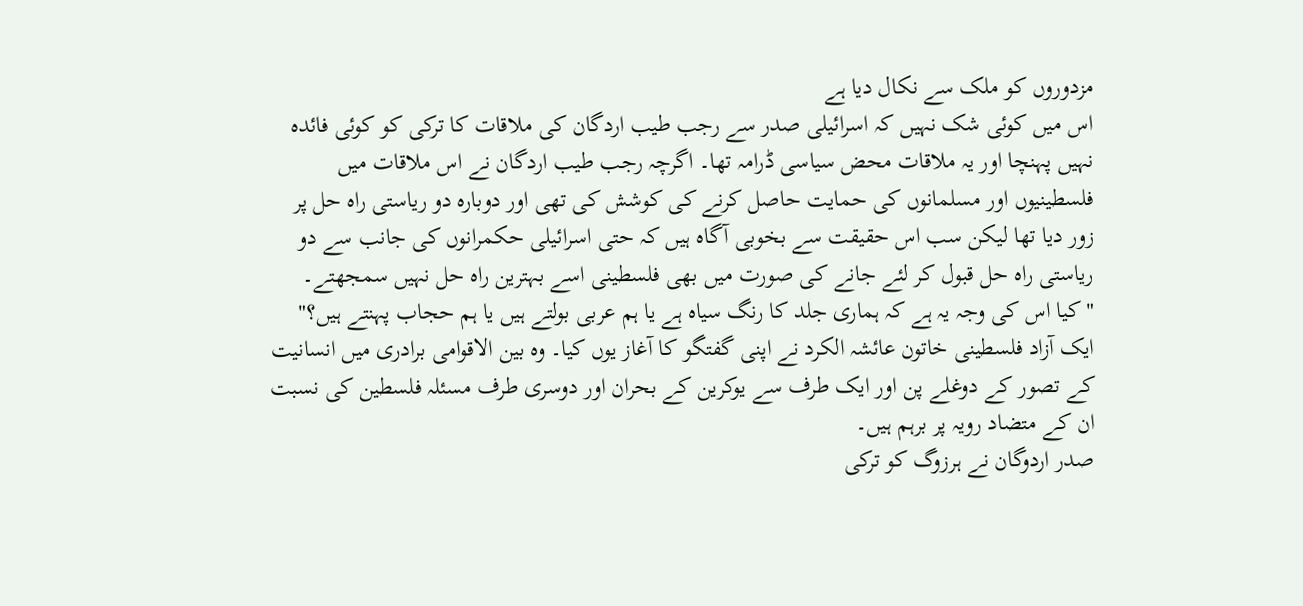مزدوروں کو ملک سے نکال دیا ہے
اس میں کوئی شک نہیں کہ اسرائیلی صدر سے رجب طیب اردگان کی ملاقات کا ترکی کو کوئی فائدہ نہیں پہنچا اور یہ ملاقات محض سیاسی ڈرامہ تھا۔ اگرچہ رجب طیب اردگان نے اس ملاقات میں فلسطینیوں اور مسلمانوں کی حمایت حاصل کرنے کی کوشش کی تھی اور دوبارہ دو ریاستی راہ حل پر زور دیا تھا لیکن سب اس حقیقت سے بخوبی آگاہ ہیں کہ حتی اسرائیلی حکمرانوں کی جانب سے دو ریاستی راہ حل قبول کر لئے جانے کی صورت میں بھی فلسطینی اسے بہترین راہ حل نہیں سمجھتے۔
"کیا اس کی وجہ یہ ہے کہ ہماری جلد کا رنگ سیاہ ہے یا ہم عربی بولتے ہیں یا ہم حجاب پہنتے ہیں؟" ایک آزاد فلسطینی خاتون عائشہ الکرد نے اپنی گفتگو کا آغاز یوں کیا۔ وہ بین الاقوامی برادری میں انسانیت کے تصور کے دوغلے پن اور ایک طرف سے یوکرین کے بحران اور دوسری طرف مسئلہ فلسطین کی نسبت ان کے متضاد رویہ پر برہم ہیں۔
صدر اردوگان نے ہرزوگ کو ترکی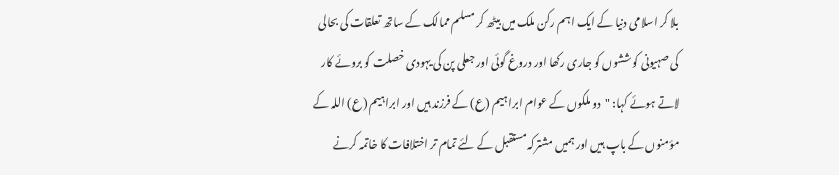بلا کر اسلامی دنیا کے ایک اہم رکن ملک میں بیٹھ کر مسلم ممالک کے ساتھ تعلقات کی بحالی کی صہیونی کوششوں کو جاری رکھا اور دروغ گوئی اور جعلی پن کی یہودی خصلت کو بروئے کار لاتے ہوئے کہا: "دو ملکوں کے عوام ابراہیم (ع) کے فرزند ہیں اور ابراہیم (ع) اللہ کے مؤمنوں کے باپ ہیں اور ہمیں مشترکہ مستقبل کے لئے تمام تر اختلافات کا خاتمہ کرنے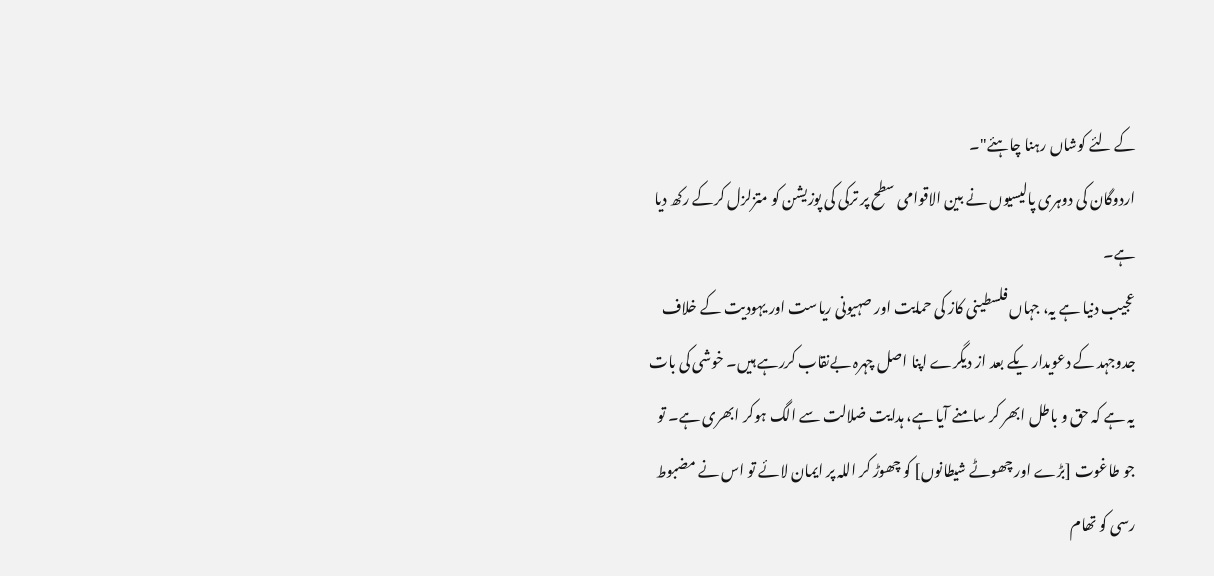کے لئے کوشاں رہنا چاہئے"۔
اردوگان کی دوہری پالیسیوں نے بین الاقوامی سطح پر ترکی کی پوزیشن کو متزلزل کرکے رکھ دیا ہے۔
عجیب دنیا ہے یہ، جہاں فلسطینی کاز کی حمایت اور صہیونی ریاست اور یہودیت کے خلاف جدوجہد کے دعویدار یکے بعد از دیگرے اپنا اصل چہرہ بےنقاب کررہے ہیں۔ خوشی کی بات یہ ہے کہ حق و باطل ابھر کر سامنے آیا ہے، ہدایت ضلالت سے الگ ہوکر ابھری ہے۔ تو جو طاغوت [بڑے اور چھوٹے شیطانوں] کو چھوڑ کر اللہ پر ایمان لائے تو اس نے مضبوط رسی کو تھام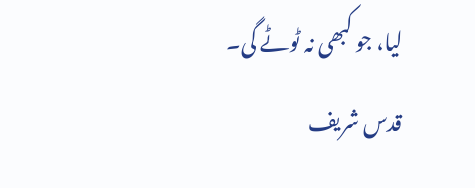لیا، جو کبھی نہ ٹوٹے گی۔
قدس شریف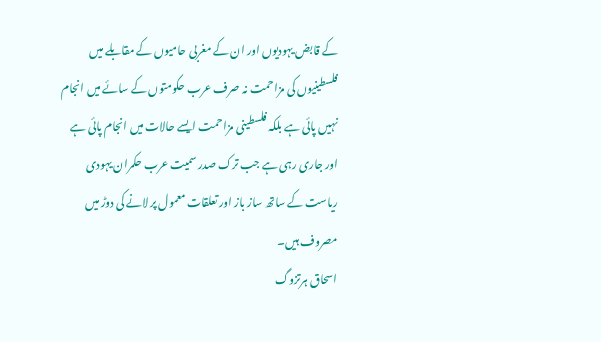کے قابض یہودیوں اور ان کے مغربی حامیوں کے مقابلے میں فلسطینیوں کی مزاحمت نہ صرف عرب حکومتوں کے سائے میں انجام نہیں پائی ہے بلکہ فلسطینی مزاحمت ایسے حالات میں انجام پائی ہے اور جاری رہی ہے جب ترک صدر سمیت عرب حکمران یہودی ریاست کے ساتھ ساز باز اور تعلقات معمول پر لانے کی دوڑ میں مصروف ہیں۔
اسحاق ہرتزوگ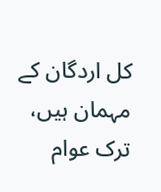کل اردگان کے مہمان ہیں، ترک عوام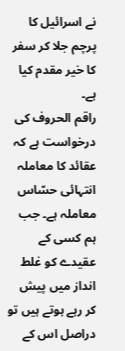نے اسرائیل کا پرچم جلا کر سفر کا خیر مقدم کیا ہے۔
راقم الحروف کی درخواست ہے کہ عقائد کا معاملہ انتہائی حسّاس معاملہ ہے۔ جب ہم کسی کے عقیدے کو غلط انداز میں پیش کر رہے ہوتے ہیں تو دراصل اس کے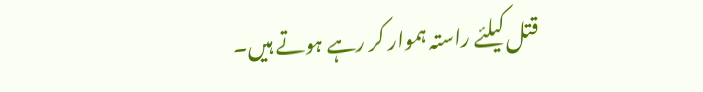قتل کیلئے راستہ ہموار کر رہے ہوتے ہیں۔